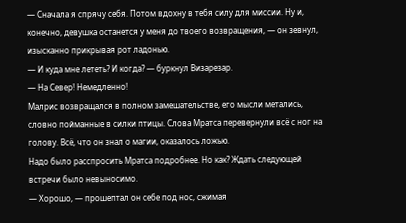— Сначала я спрячу себя. Потом вдохну в тебя силу для миссии. Ну и, конечно, девушка останется у меня до твоего возвращения, — он зевнул, изысканно прикрывая рот ладонью.
— И куда мне лететь? И когда? — буркнул Визарезар.
— На Север! Немедленно!
Малрис возвращался в полном замешательстве, его мысли метались, словно пойманные в силки птицы. Слова Мратса перевернули всё с ног на голову. Всё, что он знал о магии, оказалось ложью.
Надо было расспросить Мратса подробнее. Но как? Ждать следующей встречи было невыносимо.
— Хорошо, — прошептал он себе под нос, сжимая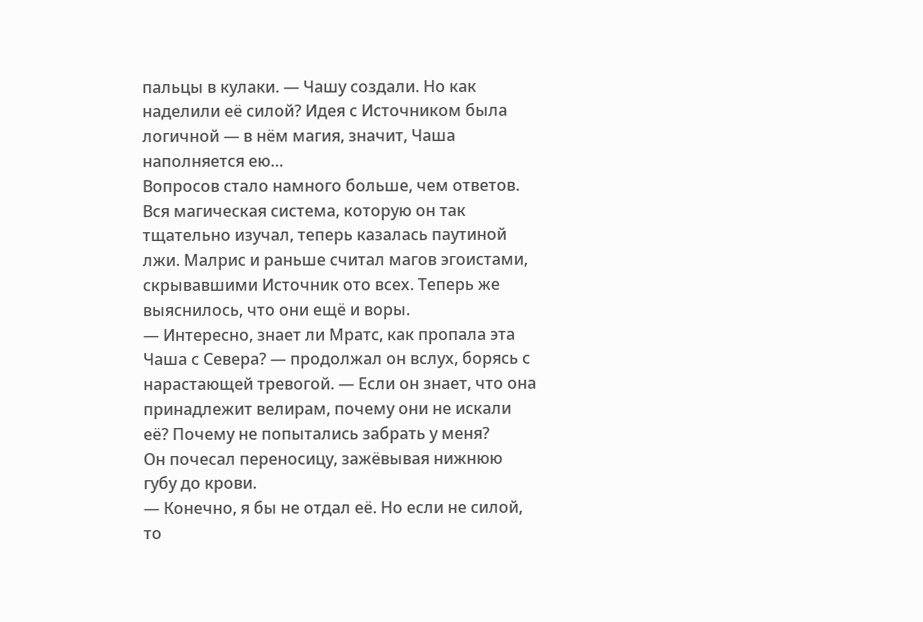пальцы в кулаки. — Чашу создали. Но как наделили её силой? Идея с Источником была логичной — в нём магия, значит, Чаша наполняется ею…
Вопросов стало намного больше, чем ответов. Вся магическая система, которую он так тщательно изучал, теперь казалась паутиной лжи. Малрис и раньше считал магов эгоистами, скрывавшими Источник ото всех. Теперь же выяснилось, что они ещё и воры.
— Интересно, знает ли Мратс, как пропала эта Чаша с Севера? — продолжал он вслух, борясь с нарастающей тревогой. — Если он знает, что она принадлежит велирам, почему они не искали её? Почему не попытались забрать у меня?
Он почесал переносицу, зажёвывая нижнюю губу до крови.
— Конечно, я бы не отдал её. Но если не силой, то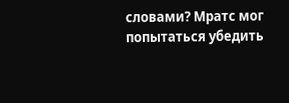словами? Мратс мог попытаться убедить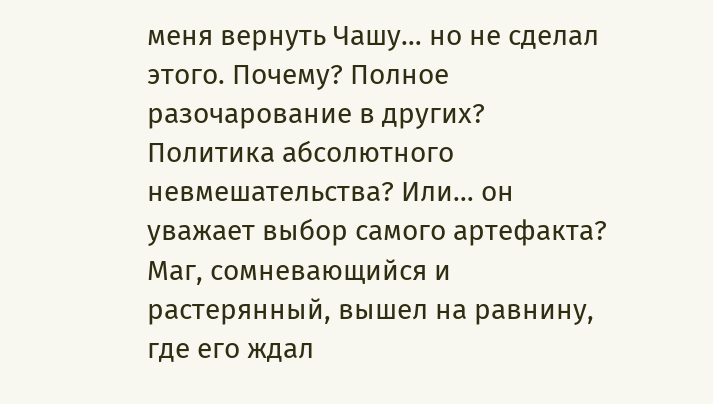меня вернуть Чашу… но не сделал этого. Почему? Полное разочарование в других? Политика абсолютного невмешательства? Или… он уважает выбор самого артефакта?
Маг, сомневающийся и растерянный, вышел на равнину, где его ждал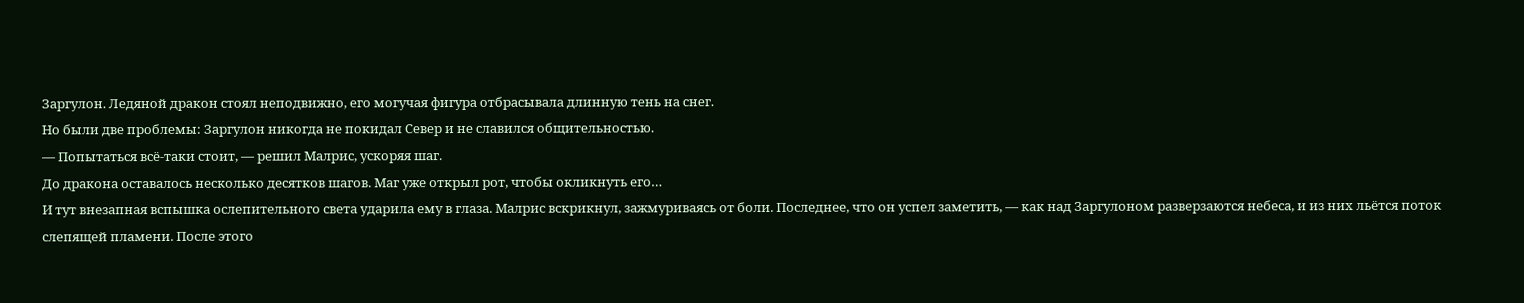Заргулон. Ледяной дракон стоял неподвижно, его могучая фигура отбрасывала длинную тень на снег.
Но были две проблемы: Заргулон никогда не покидал Север и не славился общительностью.
— Попытаться всё-таки стоит, — решил Малрис, ускоряя шаг.
До дракона оставалось несколько десятков шагов. Маг уже открыл рот, чтобы окликнуть его…
И тут внезапная вспышка ослепительного света ударила ему в глаза. Малрис вскрикнул, зажмуриваясь от боли. Последнее, что он успел заметить, — как над Заргулоном разверзаются небеса, и из них льётся поток слепящей пламени. После этого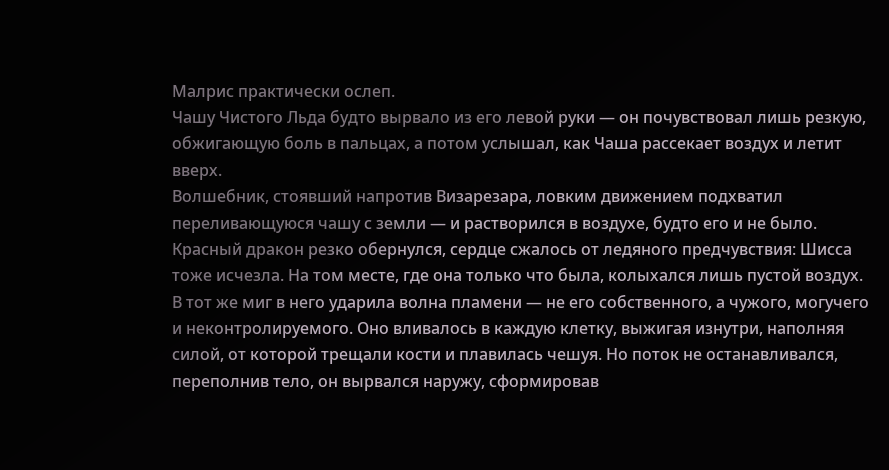Малрис практически ослеп.
Чашу Чистого Льда будто вырвало из его левой руки — он почувствовал лишь резкую, обжигающую боль в пальцах, а потом услышал, как Чаша рассекает воздух и летит вверх.
Волшебник, стоявший напротив Визарезара, ловким движением подхватил переливающуюся чашу с земли — и растворился в воздухе, будто его и не было. Красный дракон резко обернулся, сердце сжалось от ледяного предчувствия: Шисса тоже исчезла. На том месте, где она только что была, колыхался лишь пустой воздух.
В тот же миг в него ударила волна пламени — не его собственного, а чужого, могучего и неконтролируемого. Оно вливалось в каждую клетку, выжигая изнутри, наполняя силой, от которой трещали кости и плавилась чешуя. Но поток не останавливался, переполнив тело, он вырвался наружу, сформировав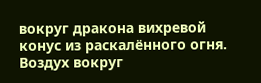вокруг дракона вихревой конус из раскалённого огня.
Воздух вокруг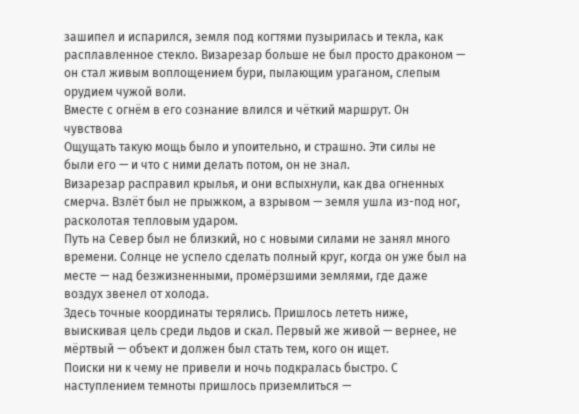зашипел и испарился, земля под когтями пузырилась и текла, как расплавленное стекло. Визарезар больше не был просто драконом — он стал живым воплощением бури, пылающим ураганом, слепым орудием чужой воли.
Вместе с огнём в его сознание влился и чёткий маршрут. Он чувствова
Ощущать такую мощь было и упоительно, и страшно. Эти силы не были его — и что с ними делать потом, он не знал.
Визарезар расправил крылья, и они вспыхнули, как два огненных смерча. Взлёт был не прыжком, а взрывом — земля ушла из-под ног, расколотая тепловым ударом.
Путь на Север был не близкий, но с новыми силами не занял много времени. Солнце не успело сделать полный круг, когда он уже был на месте — над безжизненными, промёрзшими землями, где даже воздух звенел от холода.
Здесь точные координаты терялись. Пришлось лететь ниже, выискивая цель среди льдов и скал. Первый же живой — вернее, не мёртвый — объект и должен был стать тем, кого он ищет.
Поиски ни к чему не привели и ночь подкралась быстро. С наступлением темноты пришлось приземлиться —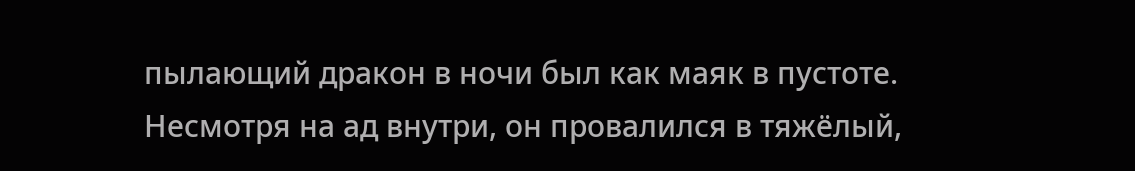пылающий дракон в ночи был как маяк в пустоте.
Несмотря на ад внутри, он провалился в тяжёлый,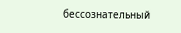бессознательный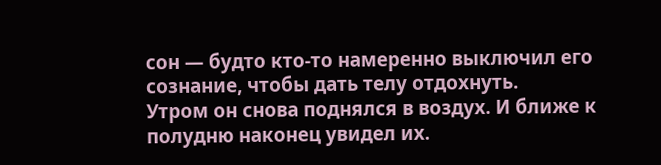сон — будто кто-то намеренно выключил его сознание, чтобы дать телу отдохнуть.
Утром он снова поднялся в воздух. И ближе к полудню наконец увидел их.